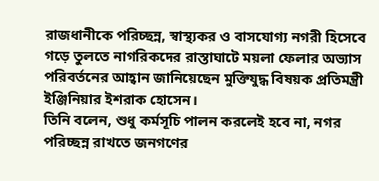রাজধানীকে পরিচ্ছন্ন, স্বাস্থ্যকর ও বাসযোগ্য নগরী হিসেবে গড়ে তুলতে নাগরিকদের রাস্তাঘাটে ময়লা ফেলার অভ্যাস পরিবর্তনের আহ্বান জানিয়েছেন মুক্তিযুদ্ধ বিষয়ক প্রতিমন্ত্রী ইঞ্জিনিয়ার ইশরাক হোসেন।
তিনি বলেন, শুধু কর্মসূচি পালন করলেই হবে না, নগর পরিচ্ছন্ন রাখতে জনগণের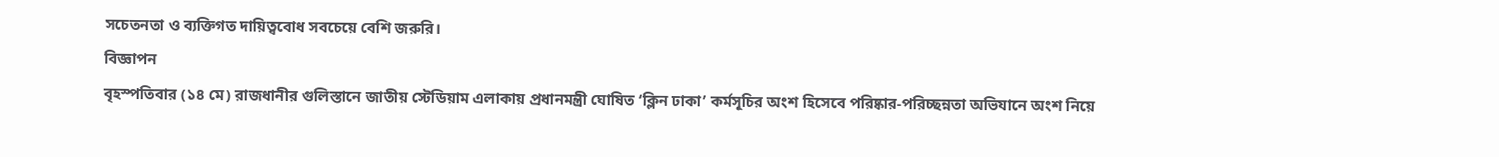সচেতনতা ও ব্যক্তিগত দায়িত্ববোধ সবচেয়ে বেশি জরুরি।
বিজ্ঞাপন
বৃহস্পতিবার (১৪ মে) রাজধানীর গুলিস্তানে জাতীয় স্টেডিয়াম এলাকায় প্রধানমন্ত্রী ঘোষিত ‘ক্লিন ঢাকা’ কর্মসূচির অংশ হিসেবে পরিষ্কার-পরিচ্ছন্নতা অভিযানে অংশ নিয়ে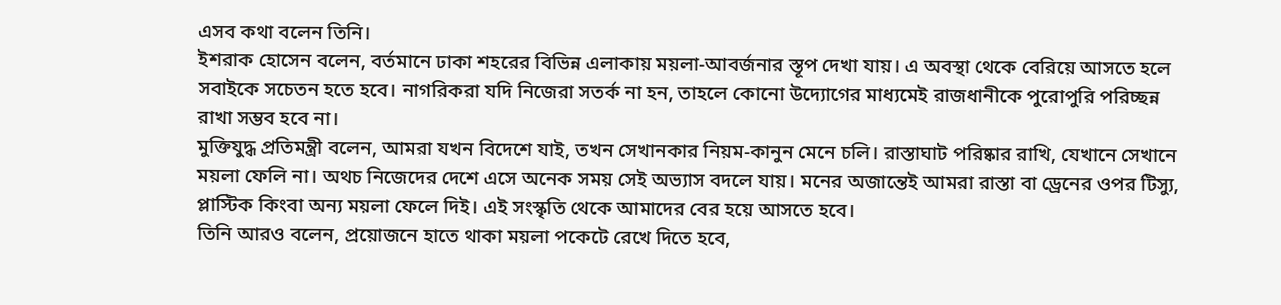এসব কথা বলেন তিনি।
ইশরাক হোসেন বলেন, বর্তমানে ঢাকা শহরের বিভিন্ন এলাকায় ময়লা-আবর্জনার স্তূপ দেখা যায়। এ অবস্থা থেকে বেরিয়ে আসতে হলে সবাইকে সচেতন হতে হবে। নাগরিকরা যদি নিজেরা সতর্ক না হন, তাহলে কোনো উদ্যোগের মাধ্যমেই রাজধানীকে পুরোপুরি পরিচ্ছন্ন রাখা সম্ভব হবে না।
মুক্তিযুদ্ধ প্রতিমন্ত্রী বলেন, আমরা যখন বিদেশে যাই, তখন সেখানকার নিয়ম-কানুন মেনে চলি। রাস্তাঘাট পরিষ্কার রাখি, যেখানে সেখানে ময়লা ফেলি না। অথচ নিজেদের দেশে এসে অনেক সময় সেই অভ্যাস বদলে যায়। মনের অজান্তেই আমরা রাস্তা বা ড্রেনের ওপর টিস্যু, প্লাস্টিক কিংবা অন্য ময়লা ফেলে দিই। এই সংস্কৃতি থেকে আমাদের বের হয়ে আসতে হবে।
তিনি আরও বলেন, প্রয়োজনে হাতে থাকা ময়লা পকেটে রেখে দিতে হবে,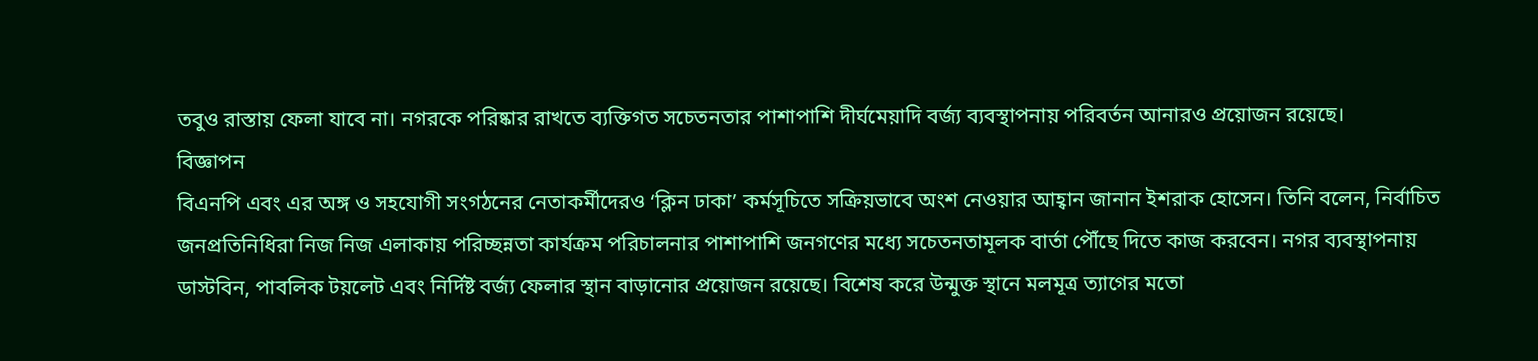তবুও রাস্তায় ফেলা যাবে না। নগরকে পরিষ্কার রাখতে ব্যক্তিগত সচেতনতার পাশাপাশি দীর্ঘমেয়াদি বর্জ্য ব্যবস্থাপনায় পরিবর্তন আনারও প্রয়োজন রয়েছে।
বিজ্ঞাপন
বিএনপি এবং এর অঙ্গ ও সহযোগী সংগঠনের নেতাকর্মীদেরও ‘ক্লিন ঢাকা’ কর্মসূচিতে সক্রিয়ভাবে অংশ নেওয়ার আহ্বান জানান ইশরাক হোসেন। তিনি বলেন, নির্বাচিত জনপ্রতিনিধিরা নিজ নিজ এলাকায় পরিচ্ছন্নতা কার্যক্রম পরিচালনার পাশাপাশি জনগণের মধ্যে সচেতনতামূলক বার্তা পৌঁছে দিতে কাজ করবেন। নগর ব্যবস্থাপনায় ডাস্টবিন, পাবলিক টয়লেট এবং নির্দিষ্ট বর্জ্য ফেলার স্থান বাড়ানোর প্রয়োজন রয়েছে। বিশেষ করে উন্মুক্ত স্থানে মলমূত্র ত্যাগের মতো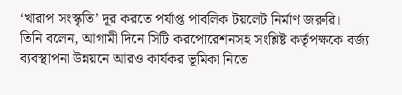‘খারাপ সংস্কৃতি’ দূর করতে পর্যাপ্ত পাবলিক টয়লেট নির্মাণ জরুরি।
তিনি বলেন, আগামী দিনে সিটি করপোরেশনসহ সংশ্লিষ্ট কর্তৃপক্ষকে বর্জ্য ব্যবস্থাপনা উন্নয়নে আরও কার্যকর ভূমিকা নিতে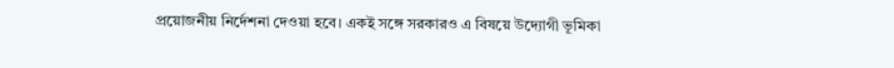প্রয়োজনীয় নির্দেশনা দেওয়া হবে। একই সঙ্গে সরকারও এ বিষয়ে উদ্যোগী ভূমিকা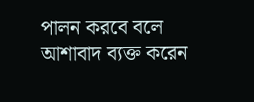পালন করবে বলে আশাবাদ ব্যক্ত করেন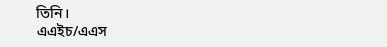তিনি।
এএইচ/এএস